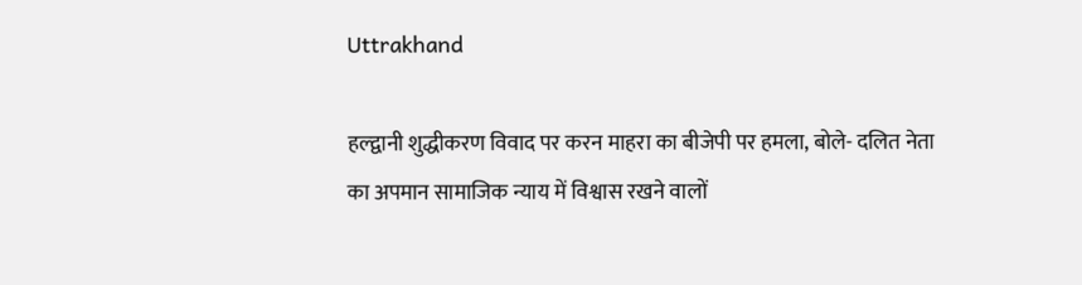Uttrakhand

हल्द्वानी शुद्धीकरण विवाद पर करन माहरा का बीजेपी पर हमला, बोले- दलित नेता का अपमान सामाजिक न्याय में विश्वास रखने वालों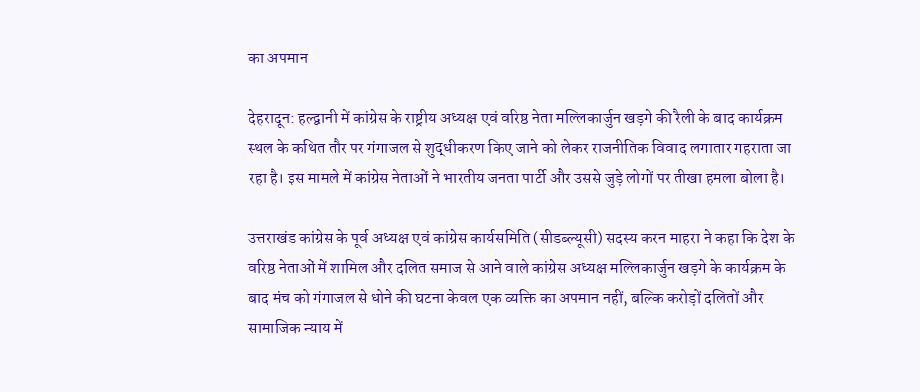का अपमान

देहरादून: हल्द्वानी में कांग्रेस के राष्ट्रीय अध्यक्ष एवं वरिष्ठ नेता मल्लिकार्जुन खड़गे की रैली के बाद कार्यक्रम स्थल के कथित तौर पर गंगाजल से शुद्धीकरण किए जाने को लेकर राजनीतिक विवाद लगातार गहराता जा रहा है। इस मामले में कांग्रेस नेताओं ने भारतीय जनता पार्टी और उससे जुड़े लोगों पर तीखा हमला बोला है।

उत्तराखंड कांग्रेस के पूर्व अध्यक्ष एवं कांग्रेस कार्यसमिति (सीडब्ल्यूसी) सदस्य करन माहरा ने कहा कि देश के वरिष्ठ नेताओं में शामिल और दलित समाज से आने वाले कांग्रेस अध्यक्ष मल्लिकार्जुन खड़गे के कार्यक्रम के बाद मंच को गंगाजल से धोने की घटना केवल एक व्यक्ति का अपमान नहीं, बल्कि करोड़ों दलितों और सामाजिक न्याय में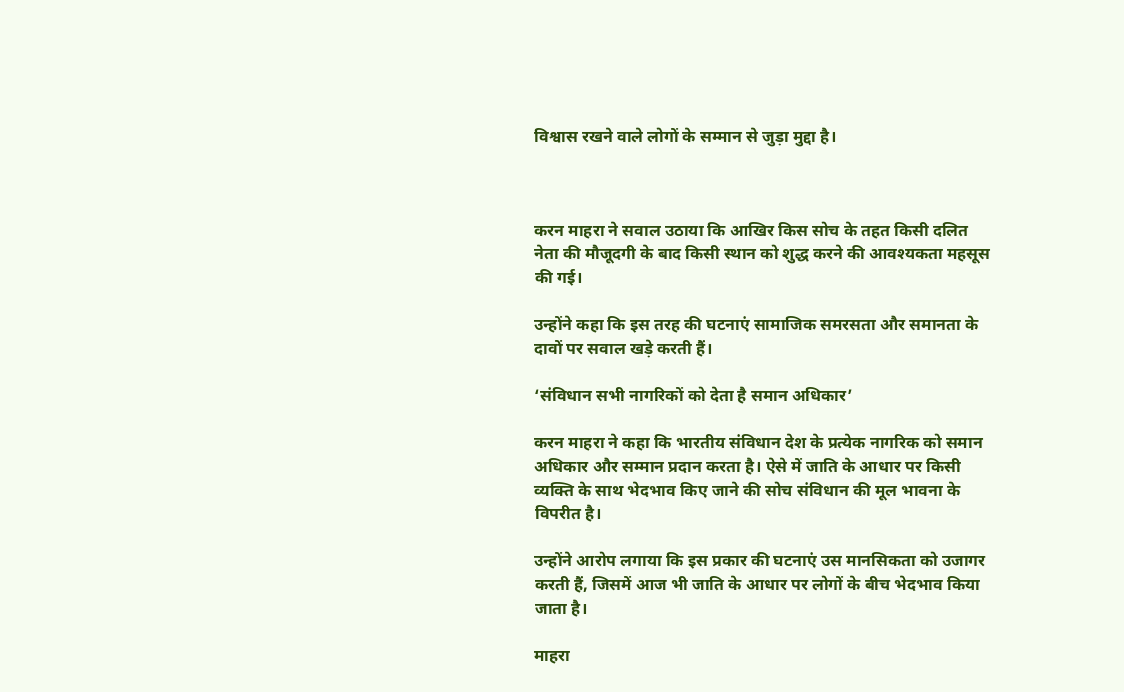विश्वास रखने वाले लोगों के सम्मान से जुड़ा मुद्दा है।



करन माहरा ने सवाल उठाया कि आखिर किस सोच के तहत किसी दलित नेता की मौजूदगी के बाद किसी स्थान को शुद्ध करने की आवश्यकता महसूस की गई।

उन्होंने कहा कि इस तरह की घटनाएं सामाजिक समरसता और समानता के दावों पर सवाल खड़े करती हैं।

‘संविधान सभी नागरिकों को देता है समान अधिकार’

करन माहरा ने कहा कि भारतीय संविधान देश के प्रत्येक नागरिक को समान अधिकार और सम्मान प्रदान करता है। ऐसे में जाति के आधार पर किसी व्यक्ति के साथ भेदभाव किए जाने की सोच संविधान की मूल भावना के विपरीत है।

उन्होंने आरोप लगाया कि इस प्रकार की घटनाएं उस मानसिकता को उजागर करती हैं, जिसमें आज भी जाति के आधार पर लोगों के बीच भेदभाव किया जाता है।

माहरा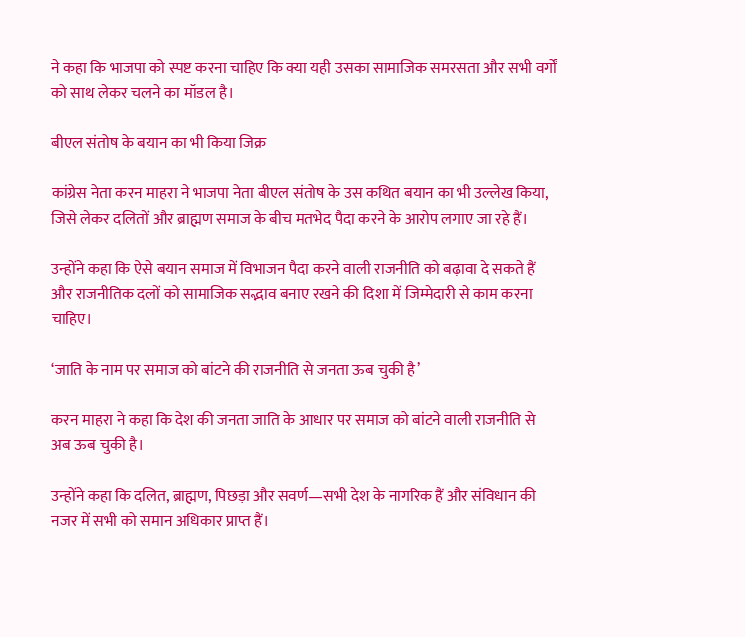ने कहा कि भाजपा को स्पष्ट करना चाहिए कि क्या यही उसका सामाजिक समरसता और सभी वर्गों को साथ लेकर चलने का मॉडल है।

बीएल संतोष के बयान का भी किया जिक्र

कांग्रेस नेता करन माहरा ने भाजपा नेता बीएल संतोष के उस कथित बयान का भी उल्लेख किया, जिसे लेकर दलितों और ब्राह्मण समाज के बीच मतभेद पैदा करने के आरोप लगाए जा रहे हैं।

उन्होंने कहा कि ऐसे बयान समाज में विभाजन पैदा करने वाली राजनीति को बढ़ावा दे सकते हैं और राजनीतिक दलों को सामाजिक सद्भाव बनाए रखने की दिशा में जिम्मेदारी से काम करना चाहिए।

‘जाति के नाम पर समाज को बांटने की राजनीति से जनता ऊब चुकी है’

करन माहरा ने कहा कि देश की जनता जाति के आधार पर समाज को बांटने वाली राजनीति से अब ऊब चुकी है।

उन्होंने कहा कि दलित, ब्राह्मण, पिछड़ा और सवर्ण—सभी देश के नागरिक हैं और संविधान की नजर में सभी को समान अधिकार प्राप्त हैं।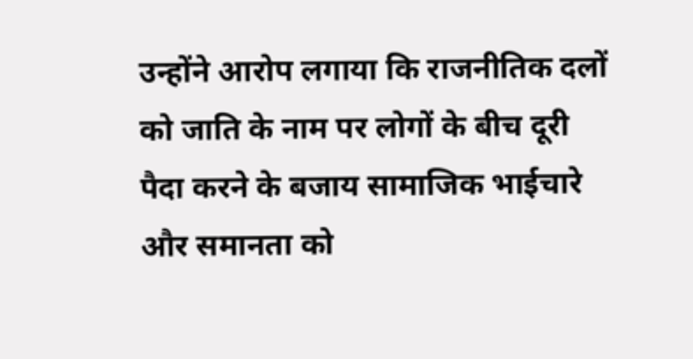उन्होंने आरोप लगाया कि राजनीतिक दलों को जाति के नाम पर लोगों के बीच दूरी पैदा करने के बजाय सामाजिक भाईचारे और समानता को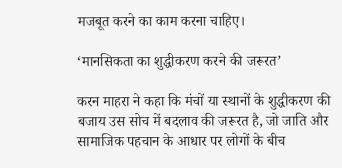मजबूत करने का काम करना चाहिए।

‘मानसिकता का शुद्धीकरण करने की जरूरत’

करन माहरा ने कहा कि मंचों या स्थानों के शुद्धीकरण की बजाय उस सोच में बदलाव की जरूरत है, जो जाति और सामाजिक पहचान के आधार पर लोगों के बीच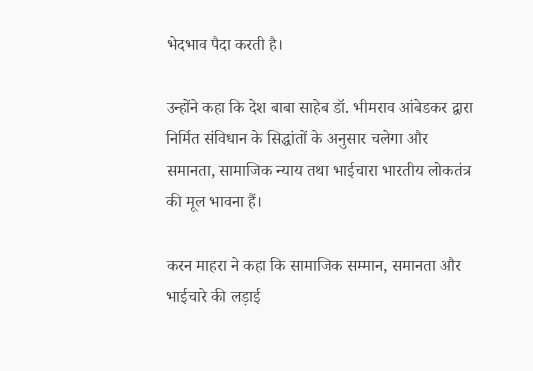भेदभाव पैदा करती है।

उन्होंने कहा कि देश बाबा साहेब डॉ. भीमराव आंबेडकर द्वारा निर्मित संविधान के सिद्धांतों के अनुसार चलेगा और समानता, सामाजिक न्याय तथा भाईचारा भारतीय लोकतंत्र की मूल भावना हैं।

करन माहरा ने कहा कि सामाजिक सम्मान, समानता और भाईचारे की लड़ाई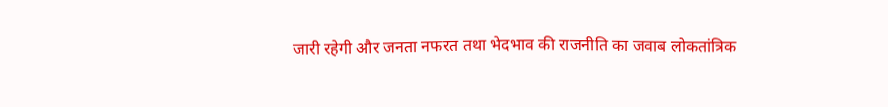जारी रहेगी और जनता नफरत तथा भेदभाव की राजनीति का जवाब लोकतांत्रिक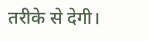तरीके से देगी।